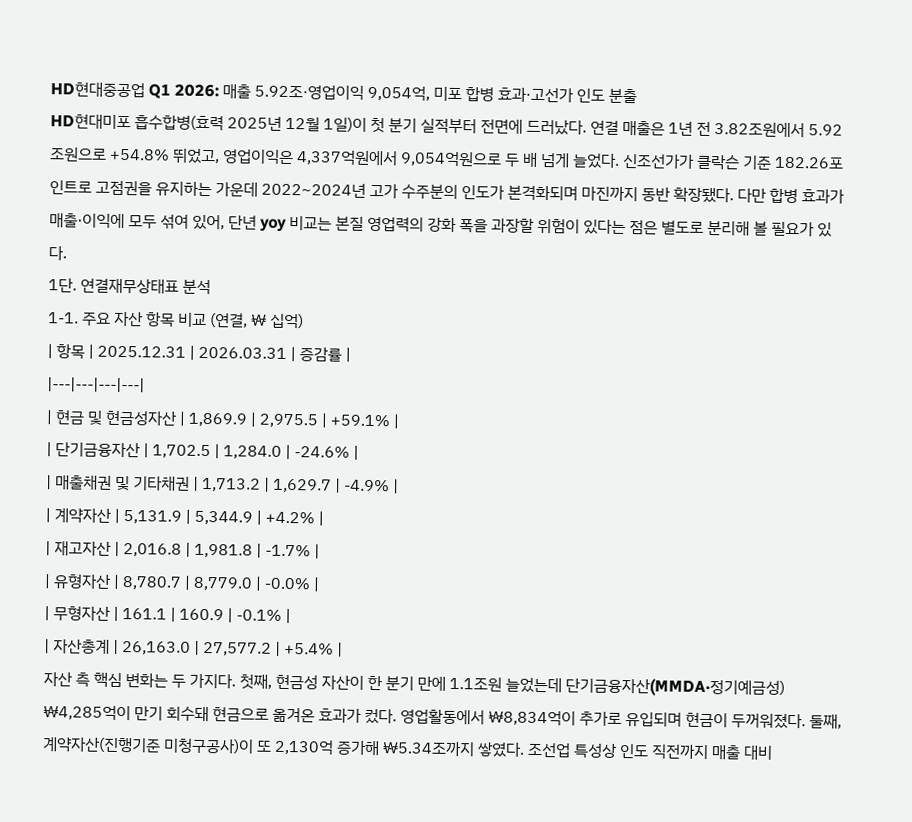HD현대중공업 Q1 2026: 매출 5.92조·영업이익 9,054억, 미포 합병 효과·고선가 인도 분출
HD현대미포 흡수합병(효력 2025년 12월 1일)이 첫 분기 실적부터 전면에 드러났다. 연결 매출은 1년 전 3.82조원에서 5.92조원으로 +54.8% 뛰었고, 영업이익은 4,337억원에서 9,054억원으로 두 배 넘게 늘었다. 신조선가가 클락슨 기준 182.26포인트로 고점권을 유지하는 가운데 2022~2024년 고가 수주분의 인도가 본격화되며 마진까지 동반 확장됐다. 다만 합병 효과가 매출·이익에 모두 섞여 있어, 단년 yoy 비교는 본질 영업력의 강화 폭을 과장할 위험이 있다는 점은 별도로 분리해 볼 필요가 있다.
1단. 연결재무상태표 분석
1-1. 주요 자산 항목 비교 (연결, ₩ 십억)
| 항목 | 2025.12.31 | 2026.03.31 | 증감률 |
|---|---|---|---|
| 현금 및 현금성자산 | 1,869.9 | 2,975.5 | +59.1% |
| 단기금융자산 | 1,702.5 | 1,284.0 | -24.6% |
| 매출채권 및 기타채권 | 1,713.2 | 1,629.7 | -4.9% |
| 계약자산 | 5,131.9 | 5,344.9 | +4.2% |
| 재고자산 | 2,016.8 | 1,981.8 | -1.7% |
| 유형자산 | 8,780.7 | 8,779.0 | -0.0% |
| 무형자산 | 161.1 | 160.9 | -0.1% |
| 자산총계 | 26,163.0 | 27,577.2 | +5.4% |
자산 측 핵심 변화는 두 가지다. 첫째, 현금성 자산이 한 분기 만에 1.1조원 늘었는데 단기금융자산(MMDA·정기예금성) ₩4,285억이 만기 회수돼 현금으로 옮겨온 효과가 컸다. 영업활동에서 ₩8,834억이 추가로 유입되며 현금이 두꺼워졌다. 둘째, 계약자산(진행기준 미청구공사)이 또 2,130억 증가해 ₩5.34조까지 쌓였다. 조선업 특성상 인도 직전까지 매출 대비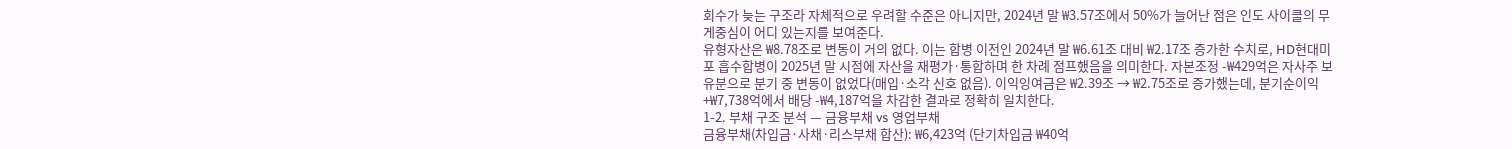회수가 늦는 구조라 자체적으로 우려할 수준은 아니지만, 2024년 말 ₩3.57조에서 50%가 늘어난 점은 인도 사이클의 무게중심이 어디 있는지를 보여준다.
유형자산은 ₩8.78조로 변동이 거의 없다. 이는 합병 이전인 2024년 말 ₩6.61조 대비 ₩2.17조 증가한 수치로, HD현대미포 흡수합병이 2025년 말 시점에 자산을 재평가·통합하며 한 차례 점프했음을 의미한다. 자본조정 -₩429억은 자사주 보유분으로 분기 중 변동이 없었다(매입·소각 신호 없음). 이익잉여금은 ₩2.39조 → ₩2.75조로 증가했는데, 분기순이익 +₩7,738억에서 배당 -₩4,187억을 차감한 결과로 정확히 일치한다.
1-2. 부채 구조 분석 — 금융부채 vs 영업부채
금융부채(차입금·사채·리스부채 합산): ₩6,423억 (단기차입금 ₩40억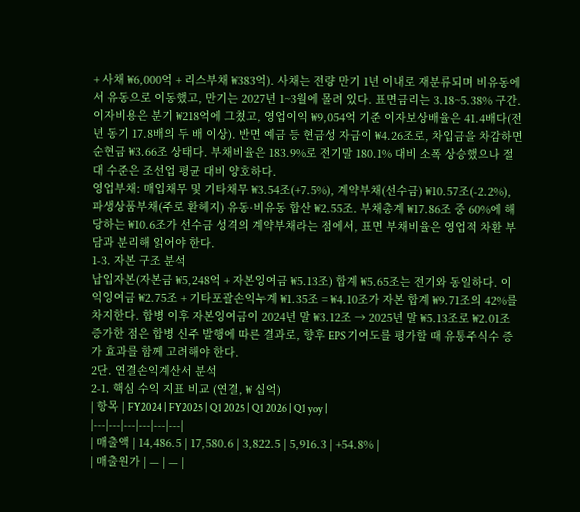+ 사채 ₩6,000억 + 리스부채 ₩383억). 사채는 전량 만기 1년 이내로 재분류되며 비유동에서 유동으로 이동했고, 만기는 2027년 1~3월에 몰려 있다. 표면금리는 3.18~5.38% 구간. 이자비용은 분기 ₩218억에 그쳤고, 영업이익 ₩9,054억 기준 이자보상배율은 41.4배다(전년 동기 17.8배의 두 배 이상). 반면 예금 등 현금성 자금이 ₩4.26조로, 차입금을 차감하면 순현금 ₩3.66조 상태다. 부채비율은 183.9%로 전기말 180.1% 대비 소폭 상승했으나 절대 수준은 조선업 평균 대비 양호하다.
영업부채: 매입채무 및 기타채무 ₩3.54조(+7.5%), 계약부채(선수금) ₩10.57조(-2.2%), 파생상품부채(주로 환헤지) 유동·비유동 합산 ₩2.55조. 부채총계 ₩17.86조 중 60%에 해당하는 ₩10.6조가 선수금 성격의 계약부채라는 점에서, 표면 부채비율은 영업적 차환 부담과 분리해 읽어야 한다.
1-3. 자본 구조 분석
납입자본(자본금 ₩5,248억 + 자본잉여금 ₩5.13조) 합계 ₩5.65조는 전기와 동일하다. 이익잉여금 ₩2.75조 + 기타포괄손익누계 ₩1.35조 = ₩4.10조가 자본 합계 ₩9.71조의 42%를 차지한다. 합병 이후 자본잉여금이 2024년 말 ₩3.12조 → 2025년 말 ₩5.13조로 ₩2.01조 증가한 점은 합병 신주 발행에 따른 결과로, 향후 EPS 기여도를 평가할 때 유통주식수 증가 효과를 함께 고려해야 한다.
2단. 연결손익계산서 분석
2-1. 핵심 수익 지표 비교 (연결, ₩ 십억)
| 항목 | FY2024 | FY2025 | Q1 2025 | Q1 2026 | Q1 yoy |
|---|---|---|---|---|---|
| 매출액 | 14,486.5 | 17,580.6 | 3,822.5 | 5,916.3 | +54.8% |
| 매출원가 | — | — |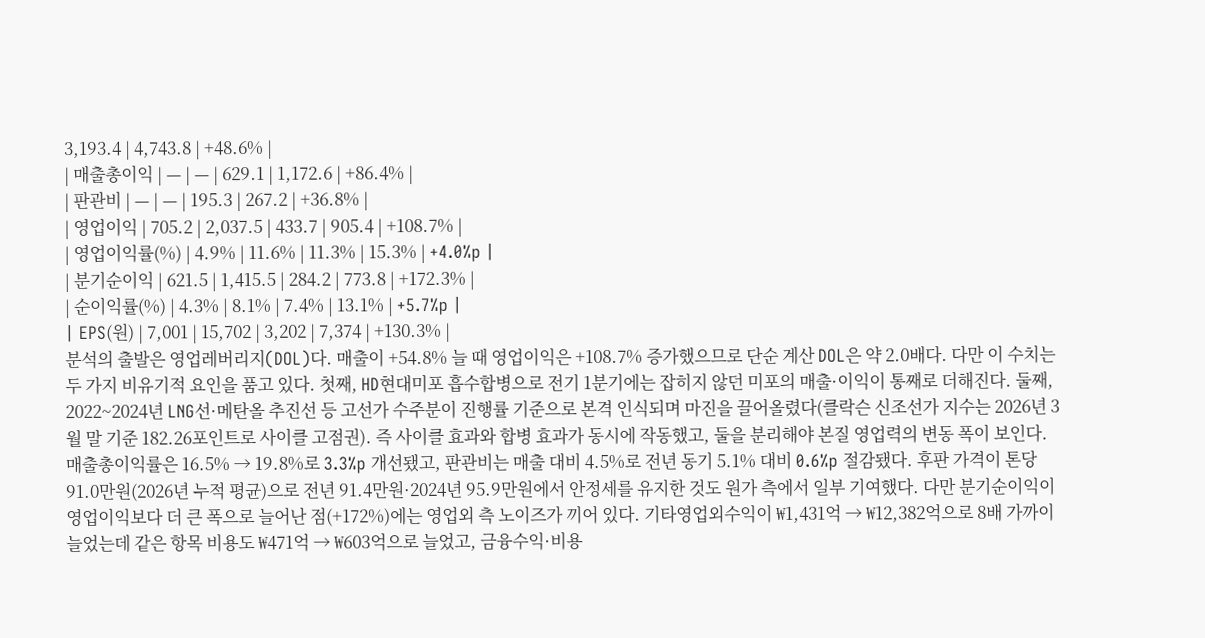3,193.4 | 4,743.8 | +48.6% |
| 매출총이익 | — | — | 629.1 | 1,172.6 | +86.4% |
| 판관비 | — | — | 195.3 | 267.2 | +36.8% |
| 영업이익 | 705.2 | 2,037.5 | 433.7 | 905.4 | +108.7% |
| 영업이익률(%) | 4.9% | 11.6% | 11.3% | 15.3% | +4.0%p |
| 분기순이익 | 621.5 | 1,415.5 | 284.2 | 773.8 | +172.3% |
| 순이익률(%) | 4.3% | 8.1% | 7.4% | 13.1% | +5.7%p |
| EPS(원) | 7,001 | 15,702 | 3,202 | 7,374 | +130.3% |
분석의 출발은 영업레버리지(DOL)다. 매출이 +54.8% 늘 때 영업이익은 +108.7% 증가했으므로 단순 계산 DOL은 약 2.0배다. 다만 이 수치는 두 가지 비유기적 요인을 품고 있다. 첫째, HD현대미포 흡수합병으로 전기 1분기에는 잡히지 않던 미포의 매출·이익이 통째로 더해진다. 둘째, 2022~2024년 LNG선·메탄올 추진선 등 고선가 수주분이 진행률 기준으로 본격 인식되며 마진을 끌어올렸다(클락슨 신조선가 지수는 2026년 3월 말 기준 182.26포인트로 사이클 고점권). 즉 사이클 효과와 합병 효과가 동시에 작동했고, 둘을 분리해야 본질 영업력의 변동 폭이 보인다.
매출총이익률은 16.5% → 19.8%로 3.3%p 개선됐고, 판관비는 매출 대비 4.5%로 전년 동기 5.1% 대비 0.6%p 절감됐다. 후판 가격이 톤당 91.0만원(2026년 누적 평균)으로 전년 91.4만원·2024년 95.9만원에서 안정세를 유지한 것도 원가 측에서 일부 기여했다. 다만 분기순이익이 영업이익보다 더 큰 폭으로 늘어난 점(+172%)에는 영업외 측 노이즈가 끼어 있다. 기타영업외수익이 ₩1,431억 → ₩12,382억으로 8배 가까이 늘었는데 같은 항목 비용도 ₩471억 → ₩603억으로 늘었고, 금융수익·비용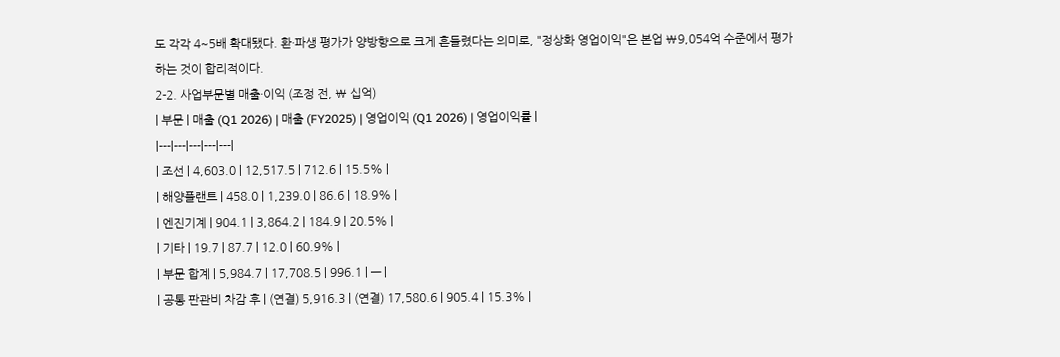도 각각 4~5배 확대됐다. 환·파생 평가가 양방향으로 크게 흔들렸다는 의미로, "정상화 영업이익"은 본업 ₩9,054억 수준에서 평가하는 것이 합리적이다.
2-2. 사업부문별 매출·이익 (조정 전, ₩ 십억)
| 부문 | 매출 (Q1 2026) | 매출 (FY2025) | 영업이익 (Q1 2026) | 영업이익률 |
|---|---|---|---|---|
| 조선 | 4,603.0 | 12,517.5 | 712.6 | 15.5% |
| 해양플랜트 | 458.0 | 1,239.0 | 86.6 | 18.9% |
| 엔진기계 | 904.1 | 3,864.2 | 184.9 | 20.5% |
| 기타 | 19.7 | 87.7 | 12.0 | 60.9% |
| 부문 합계 | 5,984.7 | 17,708.5 | 996.1 | — |
| 공통 판관비 차감 후 | (연결) 5,916.3 | (연결) 17,580.6 | 905.4 | 15.3% |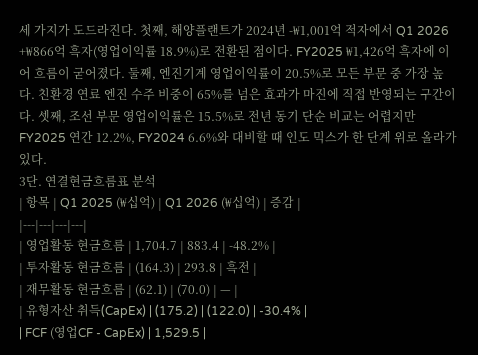세 가지가 도드라진다. 첫째, 해양플랜트가 2024년 -₩1,001억 적자에서 Q1 2026 +₩866억 흑자(영업이익률 18.9%)로 전환된 점이다. FY2025 ₩1,426억 흑자에 이어 흐름이 굳어졌다. 둘째, 엔진기계 영업이익률이 20.5%로 모든 부문 중 가장 높다. 친환경 연료 엔진 수주 비중이 65%를 넘은 효과가 마진에 직접 반영되는 구간이다. 셋째, 조선 부문 영업이익률은 15.5%로 전년 동기 단순 비교는 어렵지만 FY2025 연간 12.2%, FY2024 6.6%와 대비할 때 인도 믹스가 한 단계 위로 올라가 있다.
3단. 연결현금흐름표 분석
| 항목 | Q1 2025 (₩십억) | Q1 2026 (₩십억) | 증감 |
|---|---|---|---|
| 영업활동 현금흐름 | 1,704.7 | 883.4 | -48.2% |
| 투자활동 현금흐름 | (164.3) | 293.8 | 흑전 |
| 재무활동 현금흐름 | (62.1) | (70.0) | — |
| 유형자산 취득(CapEx) | (175.2) | (122.0) | -30.4% |
| FCF (영업CF - CapEx) | 1,529.5 |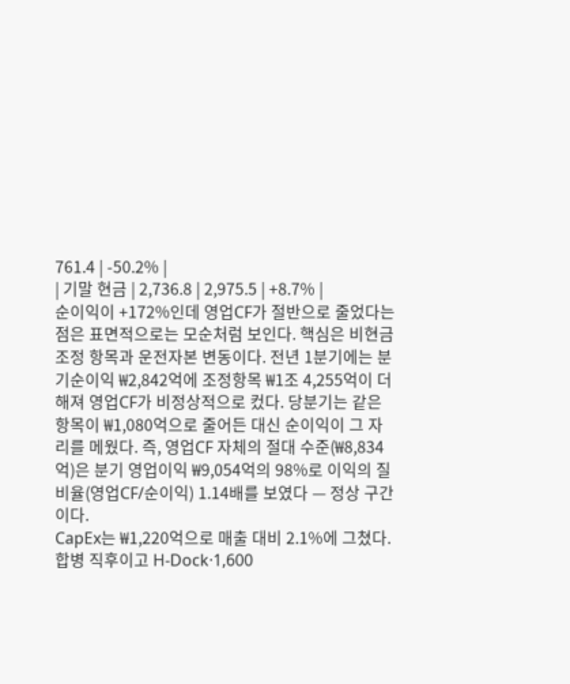761.4 | -50.2% |
| 기말 현금 | 2,736.8 | 2,975.5 | +8.7% |
순이익이 +172%인데 영업CF가 절반으로 줄었다는 점은 표면적으로는 모순처럼 보인다. 핵심은 비현금조정 항목과 운전자본 변동이다. 전년 1분기에는 분기순이익 ₩2,842억에 조정항목 ₩1조 4,255억이 더해져 영업CF가 비정상적으로 컸다. 당분기는 같은 항목이 ₩1,080억으로 줄어든 대신 순이익이 그 자리를 메웠다. 즉, 영업CF 자체의 절대 수준(₩8,834억)은 분기 영업이익 ₩9,054억의 98%로 이익의 질 비율(영업CF/순이익) 1.14배를 보였다 — 정상 구간이다.
CapEx는 ₩1,220억으로 매출 대비 2.1%에 그쳤다. 합병 직후이고 H-Dock·1,600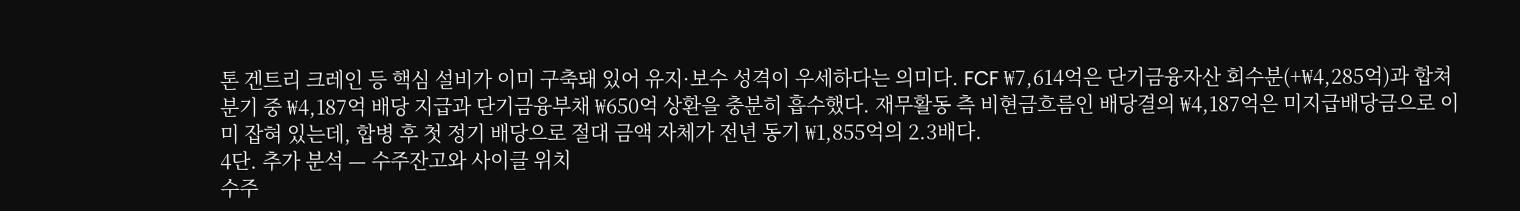톤 겐트리 크레인 등 핵심 설비가 이미 구축돼 있어 유지·보수 성격이 우세하다는 의미다. FCF ₩7,614억은 단기금융자산 회수분(+₩4,285억)과 합쳐 분기 중 ₩4,187억 배당 지급과 단기금융부채 ₩650억 상환을 충분히 흡수했다. 재무활동 측 비현금흐름인 배당결의 ₩4,187억은 미지급배당금으로 이미 잡혀 있는데, 합병 후 첫 정기 배당으로 절대 금액 자체가 전년 동기 ₩1,855억의 2.3배다.
4단. 추가 분석 — 수주잔고와 사이클 위치
수주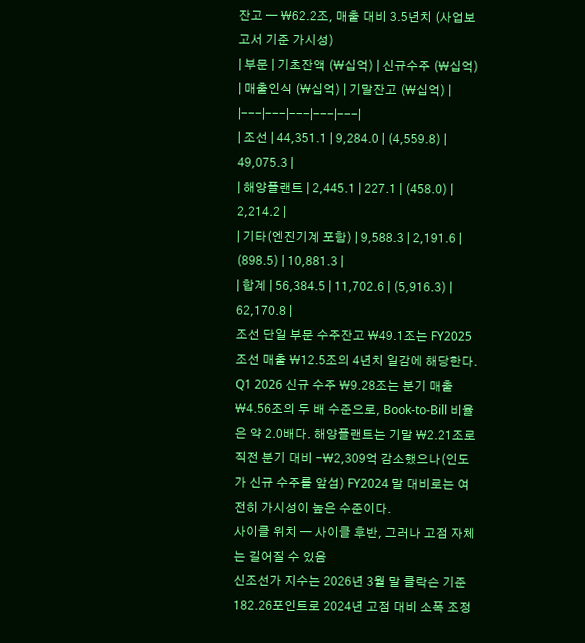잔고 — ₩62.2조, 매출 대비 3.5년치 (사업보고서 기준 가시성)
| 부문 | 기초잔액 (₩십억) | 신규수주 (₩십억) | 매출인식 (₩십억) | 기말잔고 (₩십억) |
|---|---|---|---|---|
| 조선 | 44,351.1 | 9,284.0 | (4,559.8) | 49,075.3 |
| 해양플랜트 | 2,445.1 | 227.1 | (458.0) | 2,214.2 |
| 기타(엔진기계 포함) | 9,588.3 | 2,191.6 | (898.5) | 10,881.3 |
| 합계 | 56,384.5 | 11,702.6 | (5,916.3) | 62,170.8 |
조선 단일 부문 수주잔고 ₩49.1조는 FY2025 조선 매출 ₩12.5조의 4년치 일감에 해당한다. Q1 2026 신규 수주 ₩9.28조는 분기 매출 ₩4.56조의 두 배 수준으로, Book-to-Bill 비율은 약 2.0배다. 해양플랜트는 기말 ₩2.21조로 직전 분기 대비 -₩2,309억 감소했으나(인도가 신규 수주를 앞섬) FY2024 말 대비로는 여전히 가시성이 높은 수준이다.
사이클 위치 — 사이클 후반, 그러나 고점 자체는 길어질 수 있음
신조선가 지수는 2026년 3월 말 클락슨 기준 182.26포인트로 2024년 고점 대비 소폭 조정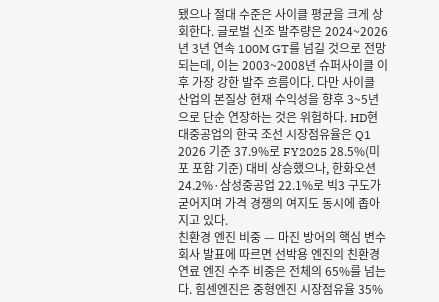됐으나 절대 수준은 사이클 평균을 크게 상회한다. 글로벌 신조 발주량은 2024~2026년 3년 연속 100M GT를 넘길 것으로 전망되는데, 이는 2003~2008년 슈퍼사이클 이후 가장 강한 발주 흐름이다. 다만 사이클 산업의 본질상 현재 수익성을 향후 3~5년으로 단순 연장하는 것은 위험하다. HD현대중공업의 한국 조선 시장점유율은 Q1 2026 기준 37.9%로 FY2025 28.5%(미포 포함 기준) 대비 상승했으나, 한화오션 24.2%·삼성중공업 22.1%로 빅3 구도가 굳어지며 가격 경쟁의 여지도 동시에 좁아지고 있다.
친환경 엔진 비중 — 마진 방어의 핵심 변수
회사 발표에 따르면 선박용 엔진의 친환경 연료 엔진 수주 비중은 전체의 65%를 넘는다. 힘센엔진은 중형엔진 시장점유율 35%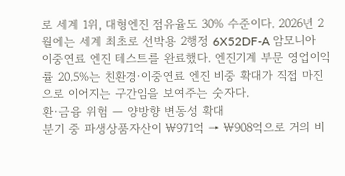로 세계 1위, 대형엔진 점유율도 30% 수준이다. 2026년 2월에는 세계 최초로 선박용 2행정 6X52DF-A 암모니아 이중연료 엔진 테스트를 완료했다. 엔진기계 부문 영업이익률 20.5%는 친환경·이중연료 엔진 비중 확대가 직접 마진으로 이어지는 구간임을 보여주는 숫자다.
환·금융 위험 — 양방향 변동성 확대
분기 중 파생상품자산이 ₩971억 → ₩908억으로 거의 비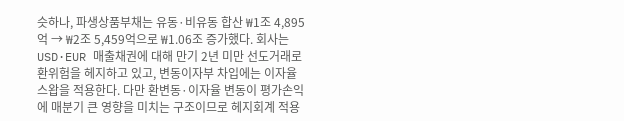슷하나, 파생상품부채는 유동·비유동 합산 ₩1조 4,895억 → ₩2조 5,459억으로 ₩1.06조 증가했다. 회사는 USD·EUR 매출채권에 대해 만기 2년 미만 선도거래로 환위험을 헤지하고 있고, 변동이자부 차입에는 이자율 스왑을 적용한다. 다만 환변동·이자율 변동이 평가손익에 매분기 큰 영향을 미치는 구조이므로 헤지회계 적용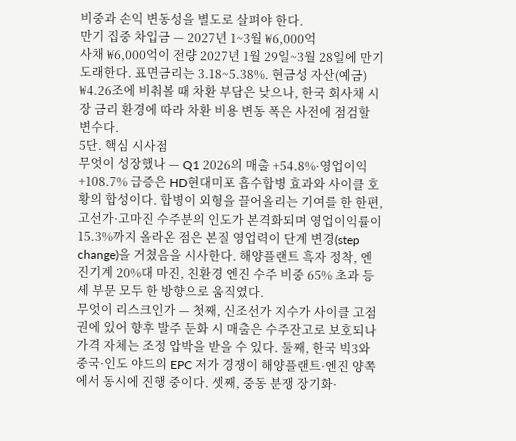비중과 손익 변동성을 별도로 살펴야 한다.
만기 집중 차입금 — 2027년 1~3월 ₩6,000억
사채 ₩6,000억이 전량 2027년 1월 29일~3월 28일에 만기 도래한다. 표면금리는 3.18~5.38%. 현금성 자산(예금) ₩4.26조에 비춰볼 때 차환 부담은 낮으나, 한국 회사채 시장 금리 환경에 따라 차환 비용 변동 폭은 사전에 점검할 변수다.
5단. 핵심 시사점
무엇이 성장했나 — Q1 2026의 매출 +54.8%·영업이익 +108.7% 급증은 HD현대미포 흡수합병 효과와 사이클 호황의 합성이다. 합병이 외형을 끌어올리는 기여를 한 한편, 고선가·고마진 수주분의 인도가 본격화되며 영업이익률이 15.3%까지 올라온 점은 본질 영업력이 단계 변경(step change)을 거쳤음을 시사한다. 해양플랜트 흑자 정착, 엔진기계 20%대 마진, 친환경 엔진 수주 비중 65% 초과 등 세 부문 모두 한 방향으로 움직였다.
무엇이 리스크인가 — 첫째, 신조선가 지수가 사이클 고점권에 있어 향후 발주 둔화 시 매출은 수주잔고로 보호되나 가격 자체는 조정 압박을 받을 수 있다. 둘째, 한국 빅3와 중국·인도 야드의 EPC 저가 경쟁이 해양플랜트·엔진 양쪽에서 동시에 진행 중이다. 셋째, 중동 분쟁 장기화·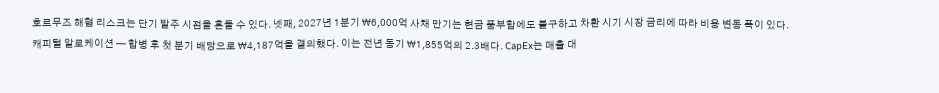호르무즈 해협 리스크는 단기 발주 시점을 흔들 수 있다. 넷째, 2027년 1분기 ₩6,000억 사채 만기는 현금 풍부함에도 불구하고 차환 시기 시장 금리에 따라 비용 변동 폭이 있다.
캐피털 알로케이션 — 합병 후 첫 분기 배당으로 ₩4,187억을 결의했다. 이는 전년 동기 ₩1,855억의 2.3배다. CapEx는 매출 대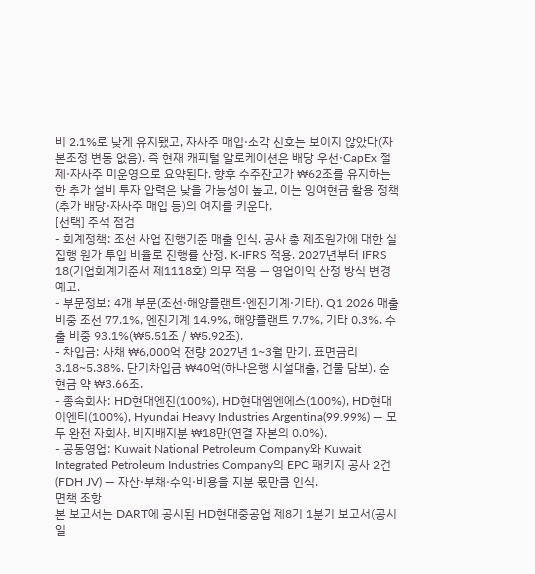비 2.1%로 낮게 유지됐고, 자사주 매입·소각 신호는 보이지 않았다(자본조정 변동 없음). 즉 현재 캐피털 알로케이션은 배당 우선·CapEx 절제·자사주 미운영으로 요약된다. 향후 수주잔고가 ₩62조를 유지하는 한 추가 설비 투자 압력은 낮을 가능성이 높고, 이는 잉여현금 활용 정책(추가 배당·자사주 매입 등)의 여지를 키운다.
[선택] 주석 점검
- 회계정책: 조선 사업 진행기준 매출 인식. 공사 총 제조원가에 대한 실집행 원가 투입 비율로 진행률 산정. K-IFRS 적용. 2027년부터 IFRS 18(기업회계기준서 제1118호) 의무 적용 — 영업이익 산정 방식 변경 예고.
- 부문정보: 4개 부문(조선·해양플랜트·엔진기계·기타). Q1 2026 매출 비중 조선 77.1%, 엔진기계 14.9%, 해양플랜트 7.7%, 기타 0.3%. 수출 비중 93.1%(₩5.51조 / ₩5.92조).
- 차입금: 사채 ₩6,000억 전량 2027년 1~3월 만기. 표면금리 3.18~5.38%. 단기차입금 ₩40억(하나은행 시설대출, 건물 담보). 순현금 약 ₩3.66조.
- 종속회사: HD현대엔진(100%), HD현대엠엔에스(100%), HD현대이엔티(100%), Hyundai Heavy Industries Argentina(99.99%) — 모두 완전 자회사. 비지배지분 ₩18만(연결 자본의 0.0%).
- 공동영업: Kuwait National Petroleum Company와 Kuwait Integrated Petroleum Industries Company의 EPC 패키지 공사 2건(FDH JV) — 자산·부채·수익·비용을 지분 몫만큼 인식.
면책 조항
본 보고서는 DART에 공시된 HD현대중공업 제8기 1분기 보고서(공시일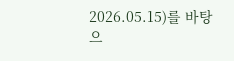2026.05.15)를 바탕으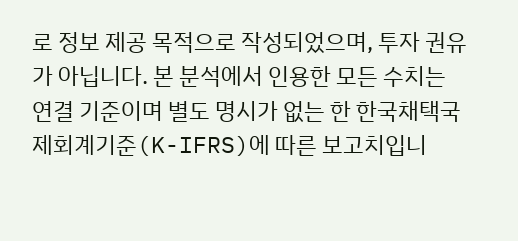로 정보 제공 목적으로 작성되었으며, 투자 권유가 아닙니다. 본 분석에서 인용한 모든 수치는 연결 기준이며 별도 명시가 없는 한 한국채택국제회계기준(K-IFRS)에 따른 보고치입니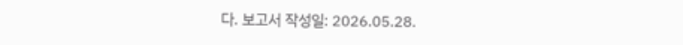다. 보고서 작성일: 2026.05.28.